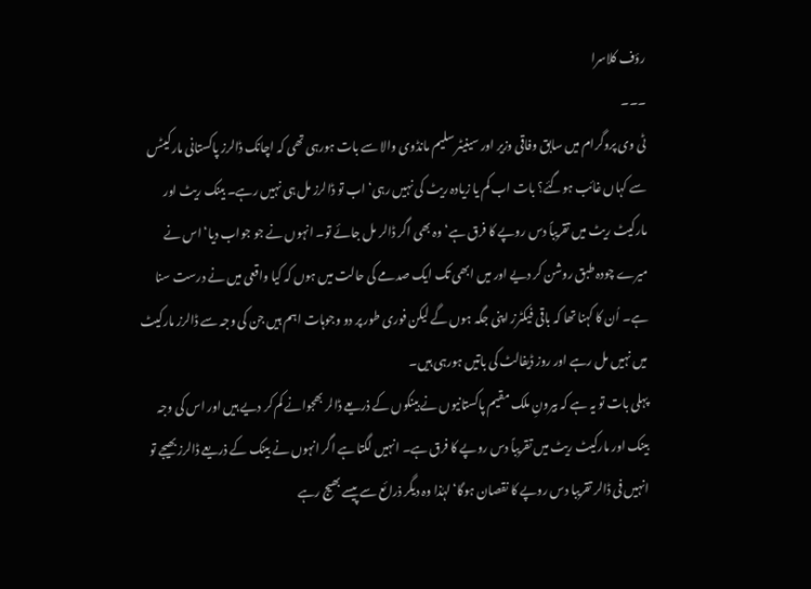رؤف کلاسرا
۔۔۔
ٹی وی پروگرام میں سابق وفاقی وزیر اور سینیٹر سلیم مانڈوی والا سے بات ہورہی تھی کہ اچانک ڈالرز پاکستانی مارکیٹس سے کہاں غائب ہوگئے؟ بات اب کم یا زیادہ ریٹ کی نہیں رہی‘ اب تو ڈالرز مل ہی نہیں رہے۔ بینک ریٹ اور مارکیٹ ریٹ میں تقریباً دس روپے کا فرق ہے‘ وہ بھی اگر ڈالر مل جائے تو۔ انہوں نے جو جواب دیا‘ اس نے میرے چودہ طبق روشن کر دیے اور میں ابھی تک ایک صدمے کی حالت میں ہوں کہ کیا واقعی میں نے درست سنا ہے۔ اُن کا کہنا تھا کہ باقی فیکٹرز اپنی جگہ ہوں گے لیکن فوری طور پر دو وجوہات اہم ہیں جن کی وجہ سے ڈالرز مارکیٹ میں نہیں مل رہے اور روز ڈیفالٹ کی باتیں ہورہی ہیں۔
پہلی بات تو یہ ہے کہ بیرونِ ملک مقیم پاکستانیوں نے بینکوں کے ذریعے ڈالر بھجوانے کم کر دیے ہیں اور اس کی وجہ بینک اور مارکیٹ ریٹ میں تقریباً دس روپے کا فرق ہے۔ انہیں لگتا ہے اگر انہوں نے بینک کے ذریعے ڈالرز بھیجے تو انہیں فی ڈالر تقریبا دس روپے کا نقصان ہوگا‘ لہٰذا وہ دیگر ذرائع سے پیسے بھیج رہے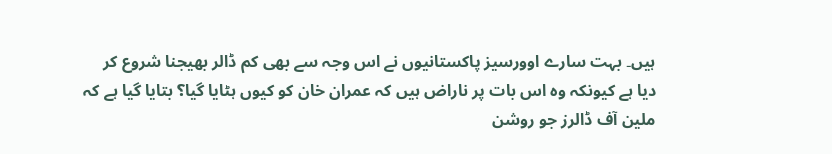ہیں۔ بہت سارے اوورسیز پاکستانیوں نے اس وجہ سے بھی کم ڈالر بھیجنا شروع کر دیا ہے کیونکہ وہ اس بات پر ناراض ہیں کہ عمران خان کو کیوں ہٹایا گیا؟ بتایا گیا ہے کہ ملین آف ڈالرز جو روشن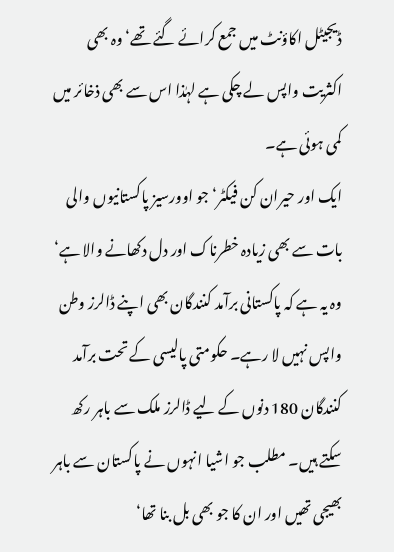ڈیجیٹل اکاؤنٹ میں جمع کرائے گئے تھے‘ وہ بھی اکثریت واپس لے چکی ہے لہٰذا اس سے بھی ذخائر میں کمی ہوئی ہے۔
ایک اور حیران کن فیکٹر‘ جو اوورسیز پاکستانیوں والی بات سے بھی زیادہ خطرناک اور دل دکھانے والا ہے‘ وہ یہ ہے کہ پاکستانی برآمد کنندگان بھی اپنے ڈالرز وطن واپس نہیں لا رہے۔ حکومتی پالیسی کے تحت برآمد کنندگان 180 دنوں کے لیے ڈالرز ملک سے باہر رکھ سکتے ہیں۔ مطلب جو اشیا انہوں نے پاکستان سے باہر بھیجی تھیں اور ان کا جو بھی بل بنا تھا‘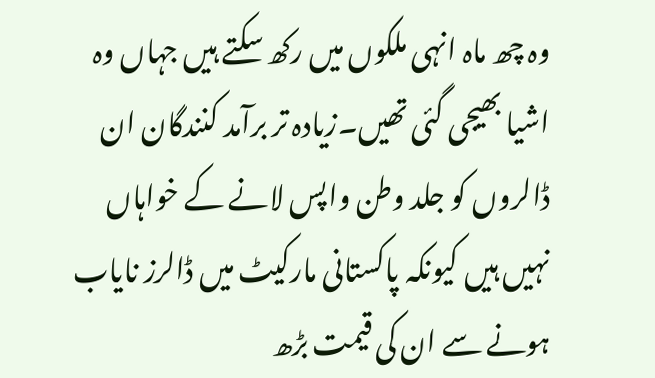وہ چھ ماہ انہی ملکوں میں رکھ سکتے ہیں جہاں وہ اشیا بھیجی گئی تھیں۔زیادہ تر برآمد کنندگان ان ڈالروں کو جلد وطن واپس لانے کے خواہاں نہیں ہیں کیونکہ پاکستانی مارکیٹ میں ڈالرز نایاب ہونے سے ان کی قیمت بڑھ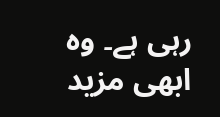رہی ہے۔ وہ ابھی مزید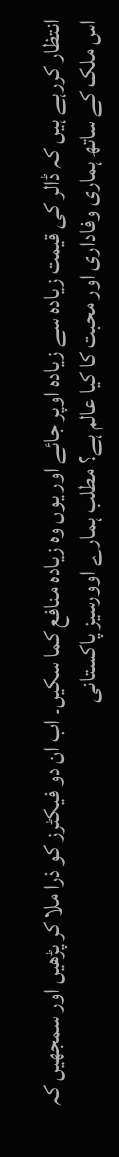انتظار کررہے ہیں کہ ڈالر کی قیمت زیادہ سے زیادہ اوپر جائے اور یوں وہ زیادہ منافع کما سکیں۔ اب ان دو فیکٹرز کو ذرا ملا کر پڑھیں اور سمجھیں کہ اس ملک کے ساتھ ہماری وفاداری اور محبت کا کیا عالم ہے؟ مطلب ہمارے اوورسیز پاکستانی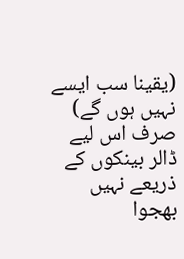(یقینا سب ایسے نہیں ہوں گے) صرف اس لیے ڈالر بینکوں کے ذریعے نہیں بھجوا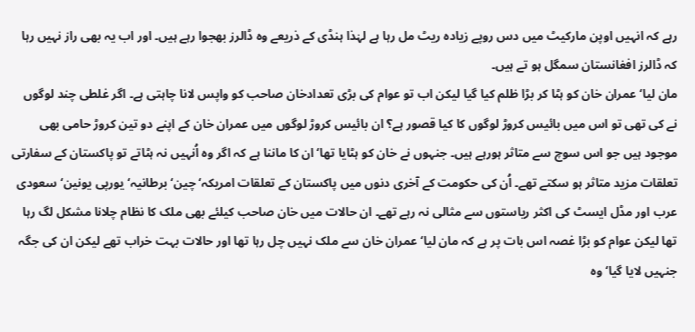رہے کہ انہیں اوپن مارکیٹ میں دس روپے زیادہ ریٹ مل رہا ہے لہٰذا ہنڈی کے ذریعے وہ ڈالرز بھجوا رہے ہیں۔ اور اب یہ بھی راز نہیں رہا کہ ڈالرز افغانستان سمگل ہو تے ہیں۔
مان لیا‘ عمران خان کو ہٹا کر بڑا ظلم کیا گیا لیکن اب تو عوام کی بڑی تعدادخان صاحب کو واپس لانا چاہتی ہے۔ اگر غلطی چند لوگوں نے کی تھی تو اس میں بائیس کروڑ لوگوں کا کیا قصور ہے؟ ان بائیس کروڑ لوگوں میں عمران خان کے اپنے دو تین کروڑ حامی بھی موجود ہیں جو اس سوچ سے متاثر ہورہے ہیں۔ جنہوں نے خان کو ہٹایا تھا‘ ان کا ماننا ہے کہ اگر وہ اُنہیں نہ ہٹاتے تو پاکستان کے سفارتی تعلقات مزید متاثر ہو سکتے تھے۔ اُن کی حکومت کے آخری دنوں میں پاکستان کے تعلقات امریکہ‘ چین‘ برطانیہ‘ یورپی یونین‘ سعودی عرب اور مڈل ایسٹ کی اکثر ریاستوں سے مثالی نہ رہے تھے۔ ان حالات میں خان صاحب کیلئے بھی ملک کا نظام چلانا مشکل لگ رہا تھا لیکن عوام کو بڑا غصہ اس بات پر ہے کہ مان لیا‘ عمران خان سے ملک نہیں چل رہا تھا اور حالات بہت خراب تھے لیکن ان کی جگہ جنہیں لایا گیا‘ وہ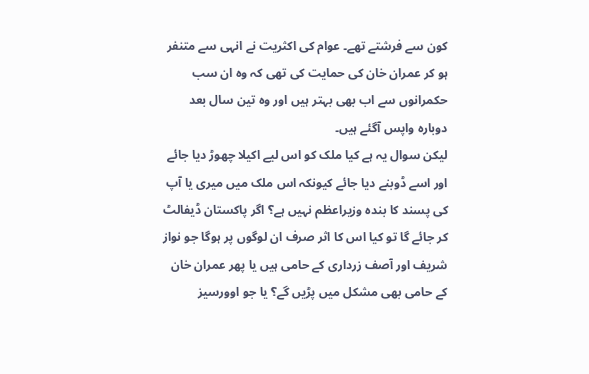کون سے فرشتے تھے۔ عوام کی اکثریت نے انہی سے متنفر ہو کر عمران خان کی حمایت کی تھی کہ وہ ان سب حکمرانوں سے اب بھی بہتر ہیں اور وہ تین سال بعد دوبارہ واپس آگئے ہیں۔
لیکن سوال یہ ہے کیا ملک کو اس لیے اکیلا چھوڑ دیا جائے اور اسے ڈوبنے دیا جائے کیونکہ اس ملک میں میری یا آپ کی پسند کا بندہ وزیراعظم نہیں ہے؟ اگر پاکستان ڈیفالٹ کر جائے گا تو کیا اس کا اثر صرف ان لوگوں پر ہوگا جو نواز شریف اور آصف زرداری کے حامی ہیں یا پھر عمران خان کے حامی بھی مشکل میں پڑیں گے؟ یا جو اوورسیز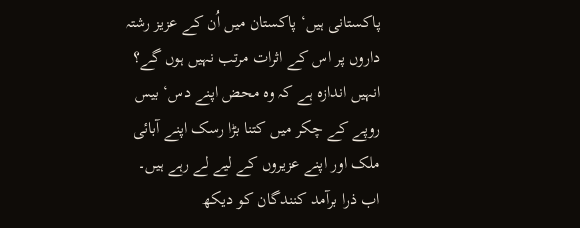پاکستانی ہیں‘ پاکستان میں اُن کے عزیز رشتہ داروں پر اس کے اثرات مرتب نہیں ہوں گے؟ انہیں اندازہ ہے کہ وہ محض اپنے دس‘ بیس روپے کے چکر میں کتنا بڑا رسک اپنے آبائی ملک اور اپنے عزیروں کے لیے لے رہے ہیں۔
اب ذرا برآمد کنندگان کو دیکھ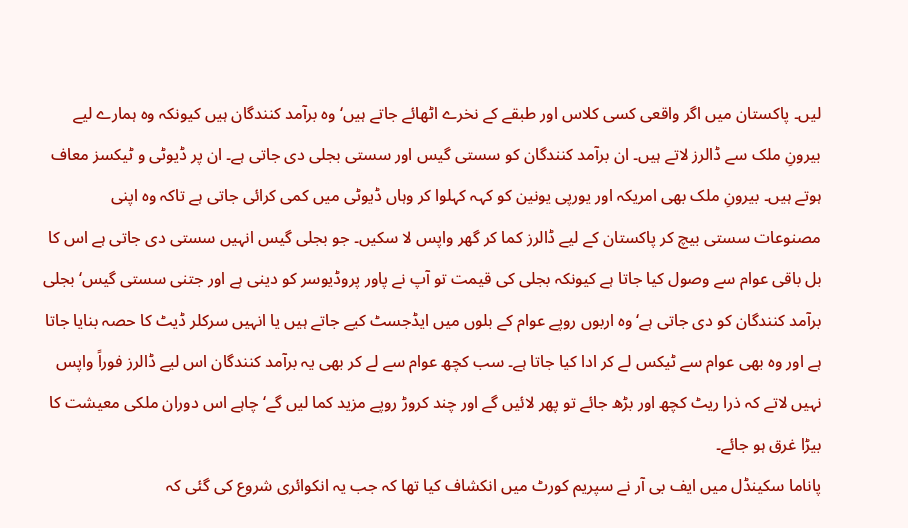لیں۔ پاکستان میں اگر واقعی کسی کلاس اور طبقے کے نخرے اٹھائے جاتے ہیں‘ وہ برآمد کنندگان ہیں کیونکہ وہ ہمارے لیے بیرونِ ملک سے ڈالرز لاتے ہیں۔ ان برآمد کنندگان کو سستی گیس اور سستی بجلی دی جاتی ہے۔ ان پر ڈیوٹی و ٹیکسز معاف ہوتے ہیں۔ بیرونِ ملک بھی امریکہ اور یورپی یونین کو کہہ کہلوا کر وہاں ڈیوٹی میں کمی کرائی جاتی ہے تاکہ وہ اپنی مصنوعات سستی بیچ کر پاکستان کے لیے ڈالرز کما کر گھر واپس لا سکیں۔ جو بجلی گیس انہیں سستی دی جاتی ہے اس کا بل باقی عوام سے وصول کیا جاتا ہے کیونکہ بجلی کی قیمت تو آپ نے پاور پروڈیوسر کو دینی ہے اور جتنی سستی گیس‘ بجلی برآمد کنندگان کو دی جاتی ہے‘ وہ اربوں روپے عوام کے بلوں میں ایڈجسٹ کیے جاتے ہیں یا انہیں سرکلر ڈیٹ کا حصہ بنایا جاتا ہے اور وہ بھی عوام سے ٹیکس لے کر ادا کیا جاتا ہے۔ سب کچھ عوام سے لے کر بھی یہ برآمد کنندگان اس لیے ڈالرز فوراً واپس نہیں لاتے کہ ذرا ریٹ کچھ اور بڑھ جائے تو پھر لائیں گے اور چند کروڑ روپے مزید کما لیں گے‘ چاہے اس دوران ملکی معیشت کا بیڑا غرق ہو جائے۔
پاناما سکینڈل میں ایف بی آر نے سپریم کورٹ میں انکشاف کیا تھا کہ جب یہ انکوائری شروع کی گئی کہ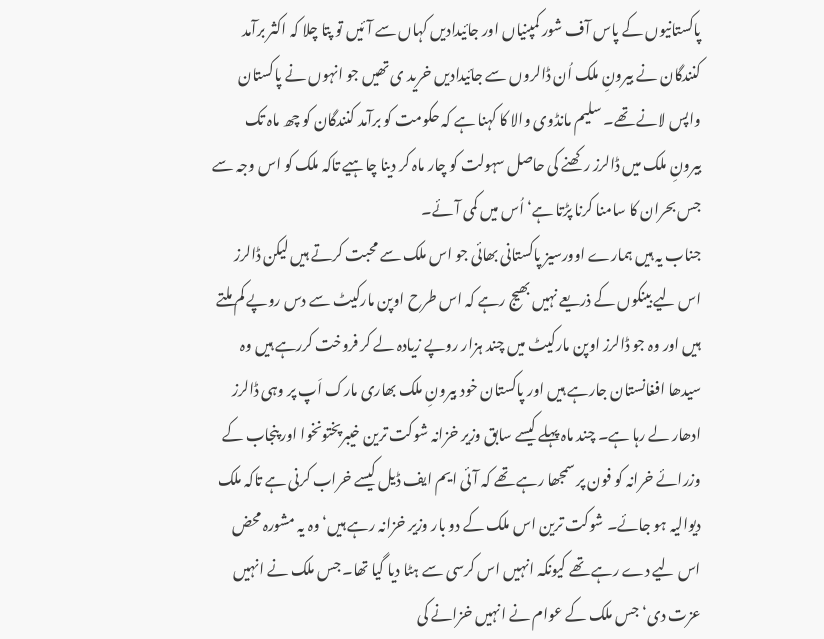پاکستانیوں کے پاس آف شور کمپنیاں اور جائیدادیں کہاں سے آئیں تو پتا چلا کہ اکثر برآمد کنندگان نے بیرونِ ملک اُن ڈالروں سے جائیدادیں خرید ی تھیں جو انہوں نے پاکستان واپس لانے تھے۔ سلیم مانڈوی والا کا کہنا ہے کہ حکومت کو برآمد کنندگان کو چھ ماہ تک بیرونِ ملک میں ڈالرز رکھنے کی حاصل سہولت کو چار ماہ کر دینا چاہیے تاکہ ملک کو اس وجہ سے جس بحران کا سامنا کرنا پڑتا ہے‘ اُس میں کمی آئے۔
جناب یہ ہیں ہمارے اوورسیز پاکستانی بھائی جو اس ملک سے محبت کرتے ہیں لیکن ڈالرز اس لیے بینکوں کے ذریعے نہیں بھیج رہے کہ اس طرح اوپن مارکیٹ سے دس روپے کم ملتے ہیں اور وہ جو ڈالرز اوپن مارکیٹ میں چند ہزار روپے زیادہ لے کر فروخت کررہے ہیں وہ سیدھا افغانستان جارہے ہیں اور پاکستان خود بیرونِ ملک بھاری مارک اَپ پر وہی ڈالرز ادھار لے رہا ہے۔ چند ماہ پہلے کیسے سابق وزیر خزانہ شوکت ترین خیبرپختونخوا اور پنجاب کے وزرائے خرانہ کو فون پر سمجھا رہے تھے کہ آئی ایم ایف ڈیل کیسے خراب کرنی ہے تاکہ ملک دیوالیہ ہو جائے۔ شوکت ترین اس ملک کے دو بار وزیر خزانہ رہے ہیں‘ وہ یہ مشورہ محض اس لیے دے رہے تھے کیونکہ انہیں اس کرسی سے ہٹا دیا گیا تھا۔ جس ملک نے انہیں عزت دی‘ جس ملک کے عوام نے انہیں خزانے کی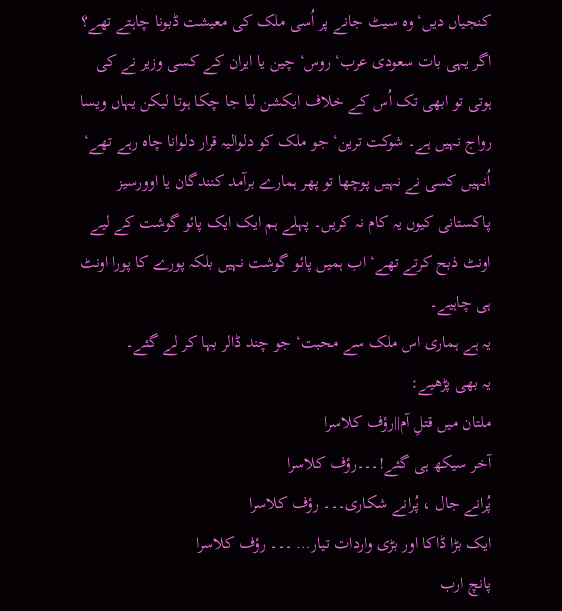کنجیاں دیں‘ وہ سیٹ جانے پر اُسی ملک کی معیشت ڈبونا چاہتے تھے؟ اگر یہی بات سعودی عرب‘ روس‘ چین یا ایران کے کسی وزیر نے کی ہوتی تو ابھی تک اُس کے خلاف ایکشن لیا جا چکا ہوتا لیکن یہاں ویسا رواج نہیں ہے۔ شوکت ترین‘ جو ملک کو دلوالیہ قرار دلوانا چاہ رہے تھے‘ اُنہیں کسی نے نہیں پوچھا تو پھر ہمارے برآمد کنندگان یا اوورسیز پاکستانی کیوں یہ کام نہ کریں۔ پہلے ہم ایک ایک پائو گوشت کے لیے اونٹ ذبح کرتے تھے‘ اب ہمیں پائو گوشت نہیں بلکہ پورے کا پورا اونٹ ہی چاہیے۔
یہ ہے ہماری اس ملک سے محبت‘ جو چند ڈالر بہا کر لے گئے۔
یہ بھی پڑھیے:
ملتان میں قتلِ آم||رؤف کلاسرا
آخر سیکھ ہی گئے!۔۔۔رؤف کلاسرا
پُرانے جال ، پُرانے شکاری۔۔۔ رؤف کلاسرا
ایک بڑا ڈاکا اور بڑی واردات تیار… ۔۔۔ رؤف کلاسرا
پانچ ارب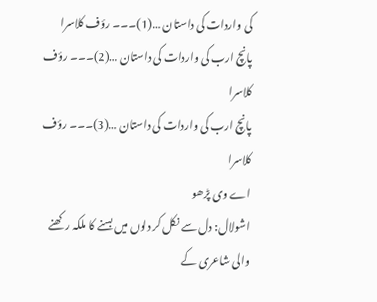کی واردات کی داستان …(1)۔۔۔ رؤف کلاسرا
پانچ ارب کی واردات کی داستان …(2)۔۔۔ رؤف کلاسرا
پانچ ارب کی واردات کی داستان …(3)۔۔۔ رؤف کلاسرا
اے وی پڑھو
اشولال: دل سے نکل کر دلوں میں بسنے کا ملکہ رکھنے والی شاعری کے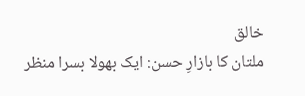خالق
ملتان کا بازارِ حسن: ایک بھولا بسرا منظر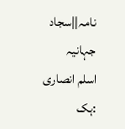نامہ||سجاد جہانیہ
اسلم انصاری :ہک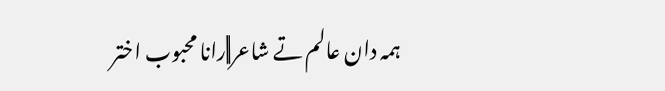ہمہ دان عالم تے شاعر||رانا محبوب اختر